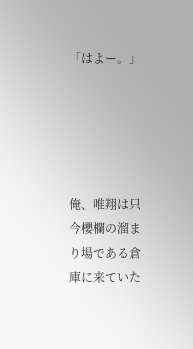「はよー。」





俺、唯翔は只今櫻欄の溜まり場である倉庫に来ていた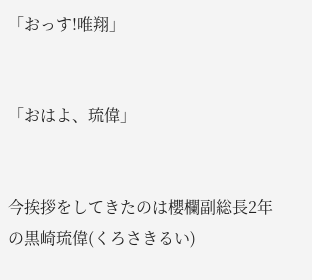「おっす!唯翔」


「おはよ、琉偉」


今挨拶をしてきたのは櫻欄副総長2年の黒崎琉偉(くろさきるい)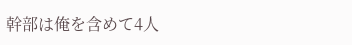幹部は俺を含めて4人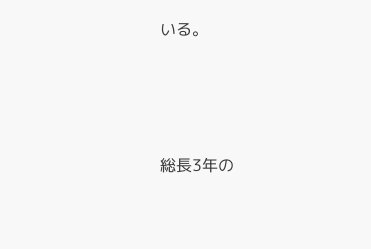いる。





総長3年の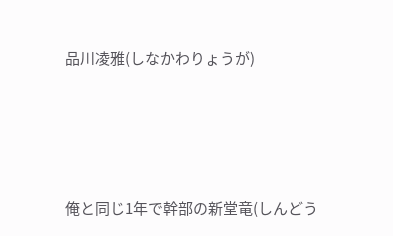品川凌雅(しなかわりょうが)




俺と同じ1年で幹部の新堂竜(しんどう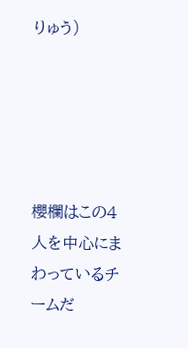りゅう)





櫻欄はこの4人を中心にまわっているチームだ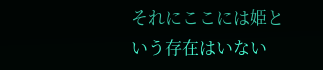それにここには姫という存在はいない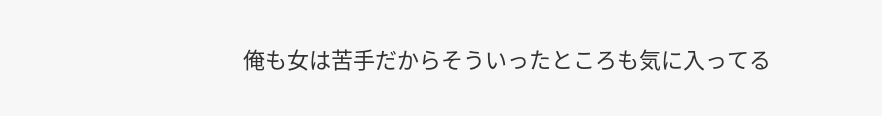俺も女は苦手だからそういったところも気に入ってる